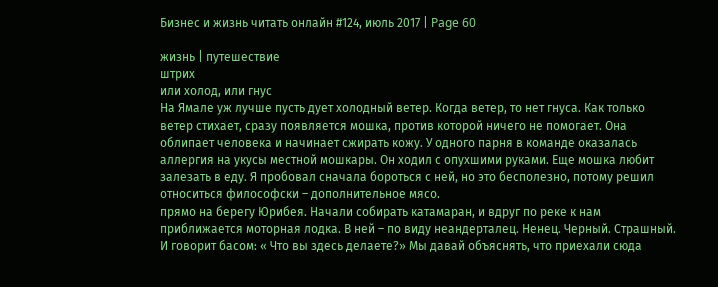Бизнес и жизнь читать онлайн #124, июль 2017 | Page 60

жизнь | путешествие
штрих
или холод, или гнус
На Ямале уж лучше пусть дует холодный ветер. Когда ветер, то нет гнуса. Как только ветер стихает, сразу появляется мошка, против которой ничего не помогает. Она облипает человека и начинает сжирать кожу. У одного парня в команде оказалась аллергия на укусы местной мошкары. Он ходил с опухшими руками. Еще мошка любит залезать в еду. Я пробовал сначала бороться с ней, но это бесполезно, потому решил относиться философски – дополнительное мясо.
прямо на берегу Юрибея. Начали собирать катамаран, и вдруг по реке к нам приближается моторная лодка. В ней – по виду неандерталец. Ненец. Черный. Страшный. И говорит басом: « Что вы здесь делаете?» Мы давай объяснять, что приехали сюда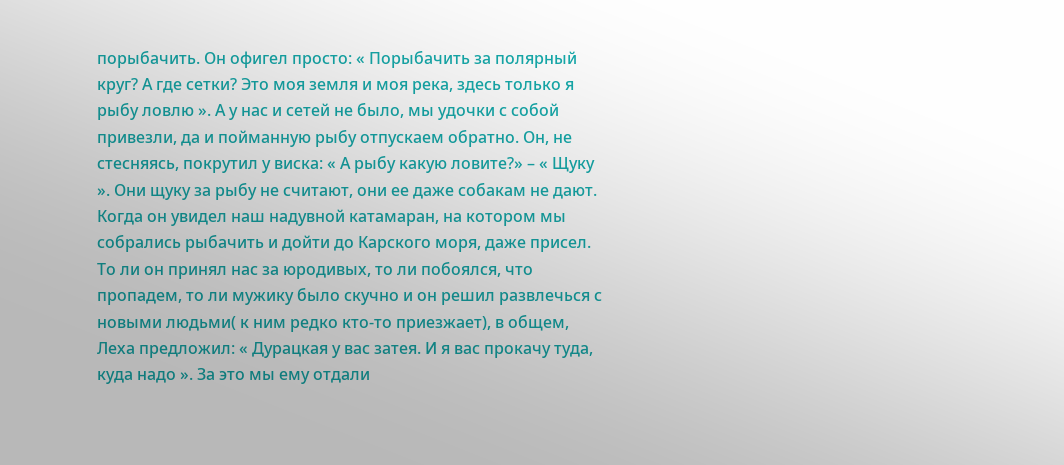порыбачить. Он офигел просто: « Порыбачить за полярный круг? А где сетки? Это моя земля и моя река, здесь только я рыбу ловлю ». А у нас и сетей не было, мы удочки с собой привезли, да и пойманную рыбу отпускаем обратно. Он, не стесняясь, покрутил у виска: « А рыбу какую ловите?» – « Щуку ». Они щуку за рыбу не считают, они ее даже собакам не дают. Когда он увидел наш надувной катамаран, на котором мы собрались рыбачить и дойти до Карского моря, даже присел. То ли он принял нас за юродивых, то ли побоялся, что пропадем, то ли мужику было скучно и он решил развлечься с новыми людьми( к ним редко кто‐то приезжает), в общем, Леха предложил: « Дурацкая у вас затея. И я вас прокачу туда, куда надо ». За это мы ему отдали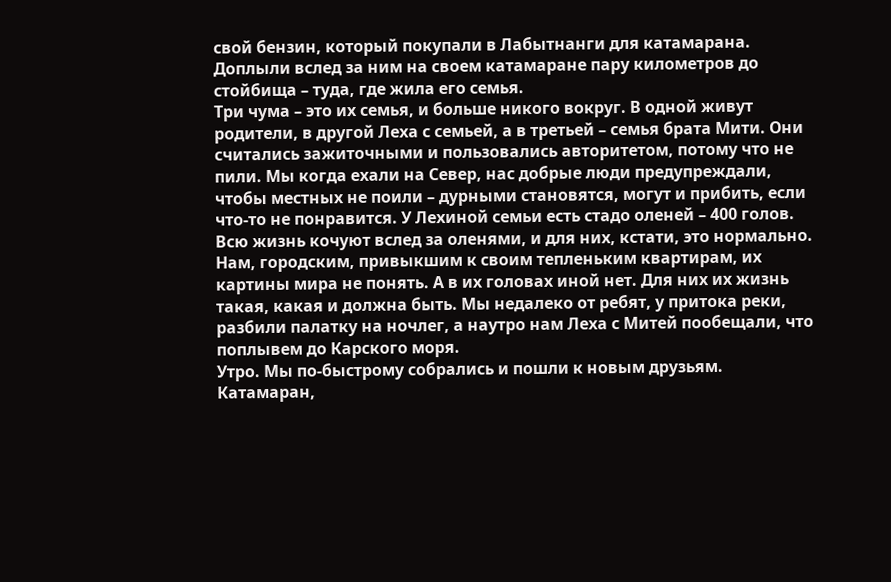свой бензин, который покупали в Лабытнанги для катамарана. Доплыли вслед за ним на своем катамаране пару километров до стойбища – туда, где жила его семья.
Три чума – это их семья, и больше никого вокруг. В одной живут родители, в другой Леха с семьей, а в третьей – семья брата Мити. Они считались зажиточными и пользовались авторитетом, потому что не пили. Мы когда ехали на Север, нас добрые люди предупреждали, чтобы местных не поили – дурными становятся, могут и прибить, если что‐то не понравится. У Лехиной семьи есть стадо оленей – 400 голов. Всю жизнь кочуют вслед за оленями, и для них, кстати, это нормально. Нам, городским, привыкшим к своим тепленьким квартирам, их картины мира не понять. А в их головах иной нет. Для них их жизнь такая, какая и должна быть. Мы недалеко от ребят, у притока реки, разбили палатку на ночлег, а наутро нам Леха с Митей пообещали, что поплывем до Карского моря.
Утро. Мы по‐быстрому собрались и пошли к новым друзьям. Катамаран,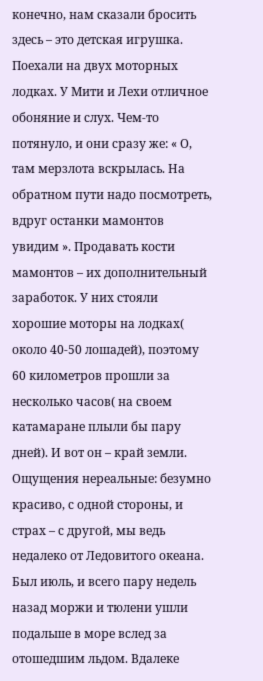конечно, нам сказали бросить здесь – это детская игрушка. Поехали на двух моторных лодках. У Мити и Лехи отличное обоняние и слух. Чем‐то потянуло, и они сразу же: « О, там мерзлота вскрылась. На обратном пути надо посмотреть, вдруг останки мамонтов увидим ». Продавать кости мамонтов – их дополнительный заработок. У них стояли хорошие моторы на лодках( около 40‐50 лошадей), поэтому 60 километров прошли за несколько часов( на своем катамаране плыли бы пару дней). И вот он – край земли. Ощущения нереальные: безумно красиво, с одной стороны, и страх – с другой, мы ведь недалеко от Ледовитого океана. Был июль, и всего пару недель назад моржи и тюлени ушли подальше в море вслед за отошедшим льдом. Вдалеке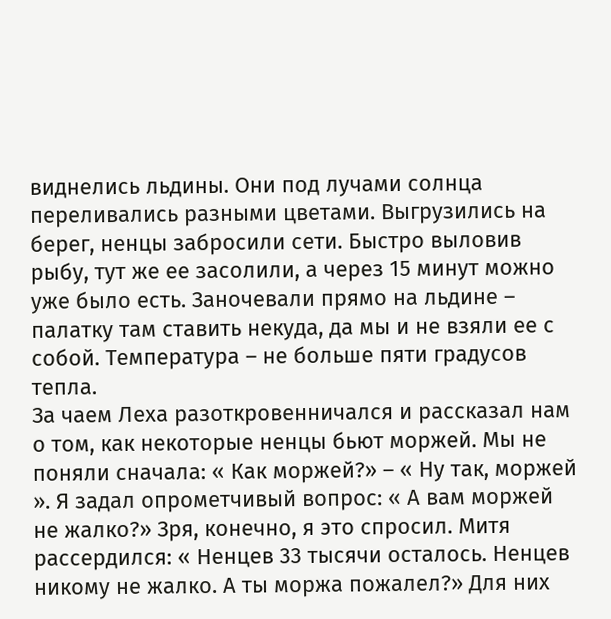виднелись льдины. Они под лучами солнца переливались разными цветами. Выгрузились на берег, ненцы забросили сети. Быстро выловив рыбу, тут же ее засолили, а через 15 минут можно уже было есть. Заночевали прямо на льдине – палатку там ставить некуда, да мы и не взяли ее с собой. Температура – не больше пяти градусов тепла.
За чаем Леха разоткровенничался и рассказал нам о том, как некоторые ненцы бьют моржей. Мы не поняли сначала: « Как моржей?» – « Ну так, моржей ». Я задал опрометчивый вопрос: « А вам моржей не жалко?» Зря, конечно, я это спросил. Митя рассердился: « Ненцев 33 тысячи осталось. Ненцев никому не жалко. А ты моржа пожалел?» Для них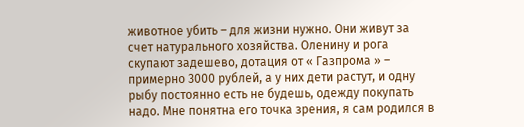животное убить – для жизни нужно. Они живут за счет натурального хозяйства. Оленину и рога скупают задешево, дотация от « Газпрома » – примерно 3000 рублей, а у них дети растут, и одну рыбу постоянно есть не будешь, одежду покупать надо. Мне понятна его точка зрения, я сам родился в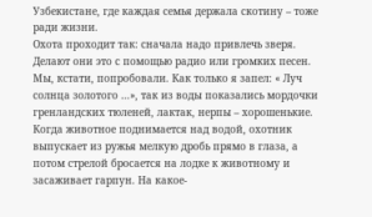Узбекистане, где каждая семья держала скотину – тоже ради жизни.
Охота проходит так: сначала надо привлечь зверя. Делают они это с помощью радио или громких песен. Мы, кстати, попробовали. Как только я запел: « Луч солнца золотого …», так из воды показались мордочки гренландских тюленей, лактак, нерпы – хорошенькие. Когда животное поднимается над водой, охотник выпускает из ружья мелкую дробь прямо в глаза, а потом стрелой бросается на лодке к животному и засаживает гарпун. На какое‐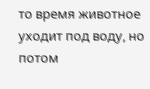то время животное уходит под воду, но потом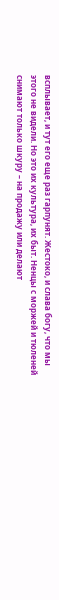всплывает, и тут его еще раз гарпунят. Жестоко, и слава богу, что мы этого не видели. Но это их культура, их быт. Ненцы с моржей и тюленей снимают только шкуру – на продажу или делают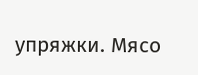упряжки. Мясо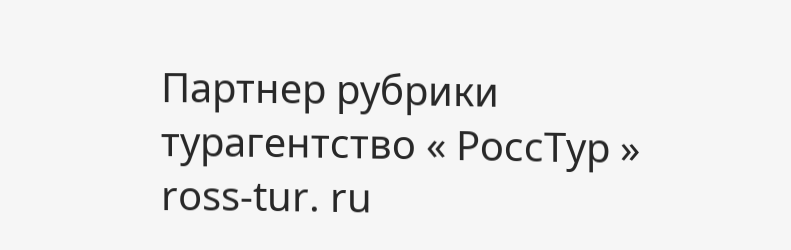Партнер рубрики турагентство « РоссТур » ross-tur. ru